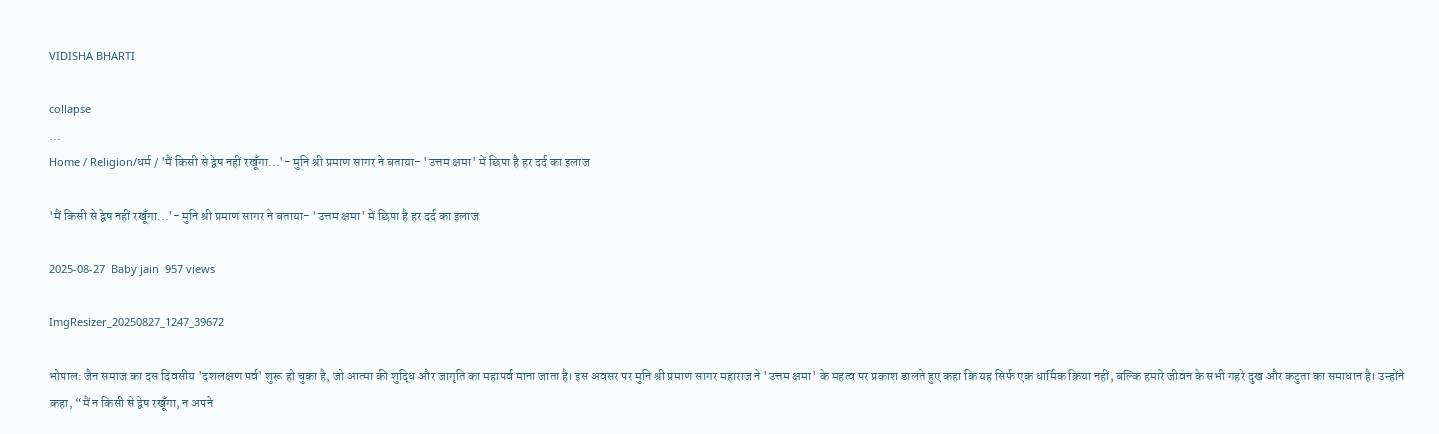VIDISHA BHARTI

collapse
...
Home / Religion/धर्म / 'मैं किसी से द्वेष नहीं रखूँगा...'- मुनि श्री प्रमाण सागर ने बताया- 'उत्तम क्षमा' में छिपा है हर दर्द का इलाज

'मैं किसी से द्वेष नहीं रखूँगा...'- मुनि श्री प्रमाण सागर ने बताया- 'उत्तम क्षमा' में छिपा है हर दर्द का इलाज

2025-08-27  Baby jain  957 views

ImgResizer_20250827_1247_39672

भोपाल: जैन समाज का दस दिवसीय 'दशलक्षण पर्व' शुरू हो चुका है, जो आत्मा की शुद्धि और जागृति का महापर्व माना जाता है। इस अवसर पर मुनि श्री प्रमाण सागर महाराज ने 'उत्तम क्षमा' के महत्व पर प्रकाश डालते हुए कहा कि यह सिर्फ एक धार्मिक क्रिया नहीं, बल्कि हमारे जीवन के सभी गहरे दुख और कटुता का समाधान है। उन्होंने कहा, “मैं न किसी से द्वेष रखूँगा, न अपने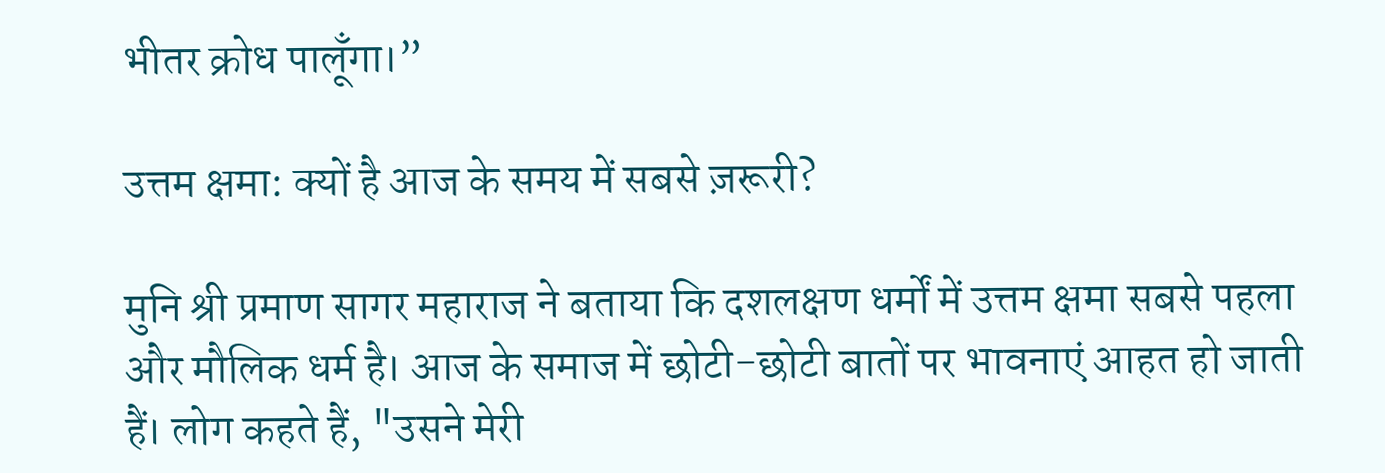भीतर क्रोध पालूँगा।”

उत्तम क्षमा: क्यों है आज के समय में सबसे ज़रूरी?

मुनि श्री प्रमाण सागर महाराज ने बताया कि दशलक्षण धर्मों में उत्तम क्षमा सबसे पहला और मौलिक धर्म है। आज के समाज में छोटी-छोटी बातों पर भावनाएं आहत हो जाती हैं। लोग कहते हैं, "उसने मेरी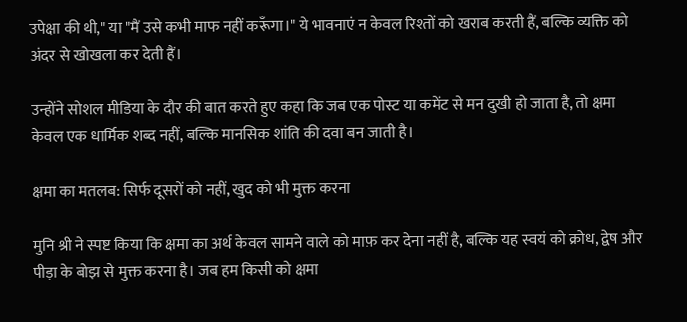उपेक्षा की थी," या "मैं उसे कभी माफ नहीं करूँगा।" ये भावनाएं न केवल रिश्तों को खराब करती हैं, बल्कि व्यक्ति को अंदर से खोखला कर देती हैं।

उन्होंने सोशल मीडिया के दौर की बात करते हुए कहा कि जब एक पोस्ट या कमेंट से मन दुखी हो जाता है, तो क्षमा केवल एक धार्मिक शब्द नहीं, बल्कि मानसिक शांति की दवा बन जाती है।

क्षमा का मतलब: सिर्फ दूसरों को नहीं, खुद को भी मुक्त करना

मुनि श्री ने स्पष्ट किया कि क्षमा का अर्थ केवल सामने वाले को माफ़ कर देना नहीं है, बल्कि यह स्वयं को क्रोध, द्वेष और पीड़ा के बोझ से मुक्त करना है। जब हम किसी को क्षमा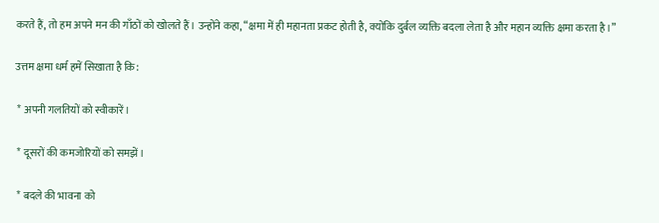करते हैं, तो हम अपने मन की गाँठों को खोलते हैं। उन्होंने कहा, “क्षमा में ही महानता प्रकट होती है, क्योंकि दुर्बल व्यक्ति बदला लेता है और महान व्यक्ति क्षमा करता है।”

उत्तम क्षमा धर्म हमें सिखाता है कि:

 * अपनी गलतियों को स्वीकारें।

 * दूसरों की कमजोरियों को समझें।

 * बदले की भावना को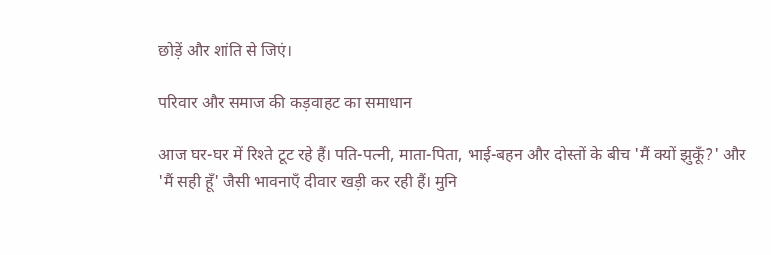छोड़ें और शांति से जिएं।

परिवार और समाज की कड़वाहट का समाधान

आज घर-घर में रिश्ते टूट रहे हैं। पति-पत्नी, माता-पिता, भाई-बहन और दोस्तों के बीच 'मैं क्यों झुकूँ?' और 'मैं सही हूँ' जैसी भावनाएँ दीवार खड़ी कर रही हैं। मुनि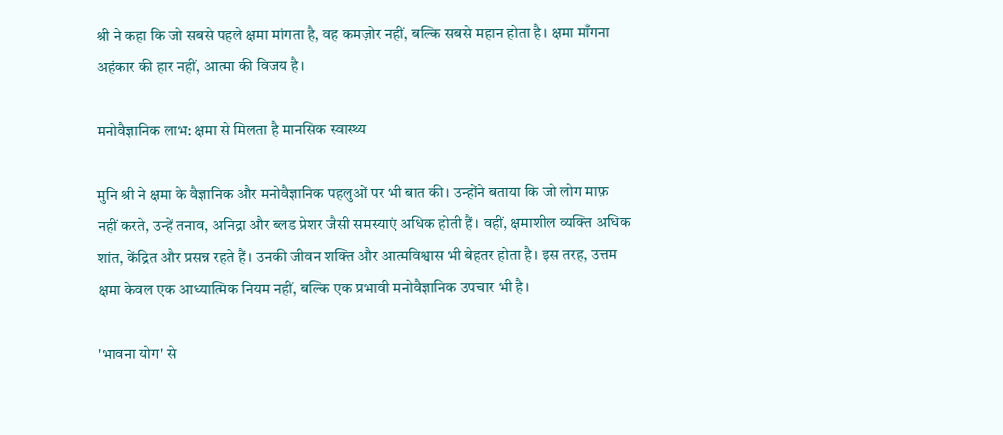श्री ने कहा कि जो सबसे पहले क्षमा मांगता है, वह कमज़ोर नहीं, बल्कि सबसे महान होता है। क्षमा माँगना अहंकार की हार नहीं, आत्मा की विजय है।

मनोवैज्ञानिक लाभ: क्षमा से मिलता है मानसिक स्वास्थ्य

मुनि श्री ने क्षमा के वैज्ञानिक और मनोवैज्ञानिक पहलुओं पर भी बात की। उन्होंने बताया कि जो लोग माफ़ नहीं करते, उन्हें तनाव, अनिद्रा और ब्लड प्रेशर जैसी समस्याएं अधिक होती हैं। वहीं, क्षमाशील व्यक्ति अधिक शांत, केंद्रित और प्रसन्न रहते हैं। उनकी जीवन शक्ति और आत्मविश्वास भी बेहतर होता है। इस तरह, उत्तम क्षमा केवल एक आध्यात्मिक नियम नहीं, बल्कि एक प्रभावी मनोवैज्ञानिक उपचार भी है।

'भावना योग' से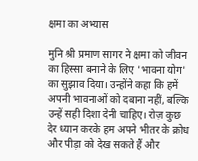क्षमा का अभ्यास

मुनि श्री प्रमाण सागर ने क्षमा को जीवन का हिस्सा बनाने के लिए 'भावना योग' का सुझाव दिया। उन्होंने कहा कि हमें अपनी भावनाओं को दबाना नहीं, बल्कि उन्हें सही दिशा देनी चाहिए। रोज़ कुछ देर ध्यान करके हम अपने भीतर के क्रोध और पीड़ा को देख सकते हैं और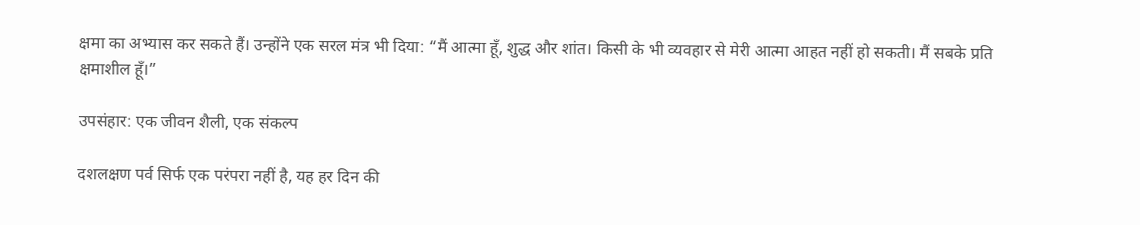क्षमा का अभ्यास कर सकते हैं। उन्होंने एक सरल मंत्र भी दिया: “मैं आत्मा हूँ, शुद्ध और शांत। किसी के भी व्यवहार से मेरी आत्मा आहत नहीं हो सकती। मैं सबके प्रति क्षमाशील हूँ।”

उपसंहार: एक जीवन शैली, एक संकल्प

दशलक्षण पर्व सिर्फ एक परंपरा नहीं है, यह हर दिन की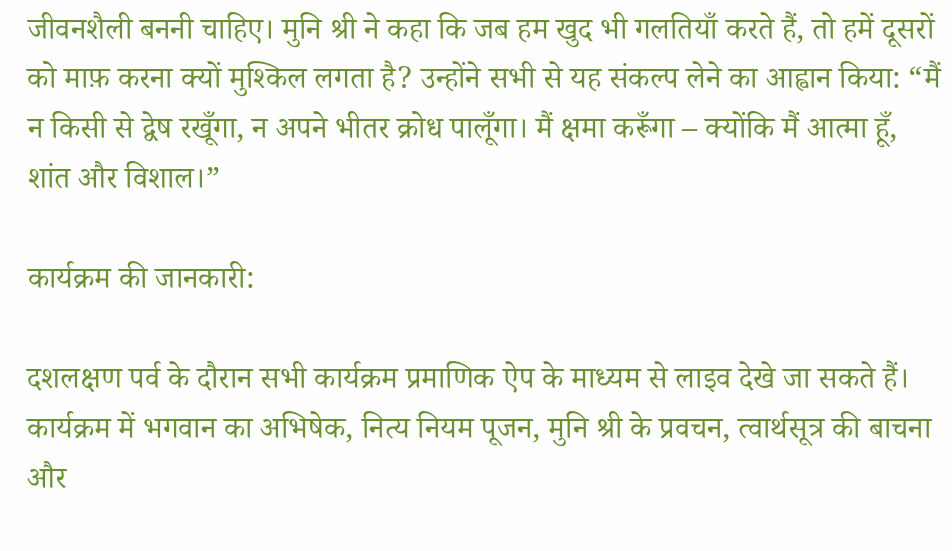जीवनशैली बननी चाहिए। मुनि श्री ने कहा कि जब हम खुद भी गलतियाँ करते हैं, तो हमें दूसरों को माफ़ करना क्यों मुश्किल लगता है? उन्होंने सभी से यह संकल्प लेने का आह्वान किया: “मैं न किसी से द्वेष रखूँगा, न अपने भीतर क्रोध पालूँगा। मैं क्षमा करूँगा – क्योंकि मैं आत्मा हूँ, शांत और विशाल।”

कार्यक्रम की जानकारी:

दशलक्षण पर्व के दौरान सभी कार्यक्रम प्रमाणिक ऐप के माध्यम से लाइव देखे जा सकते हैं। कार्यक्रम में भगवान का अभिषेक, नित्य नियम पूजन, मुनि श्री के प्रवचन, त्वार्थसूत्र की बाचना और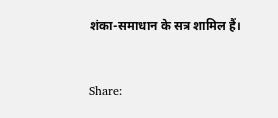शंका-समाधान के सत्र शामिल हैं।


Share: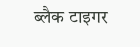ब्लैक टाइगर